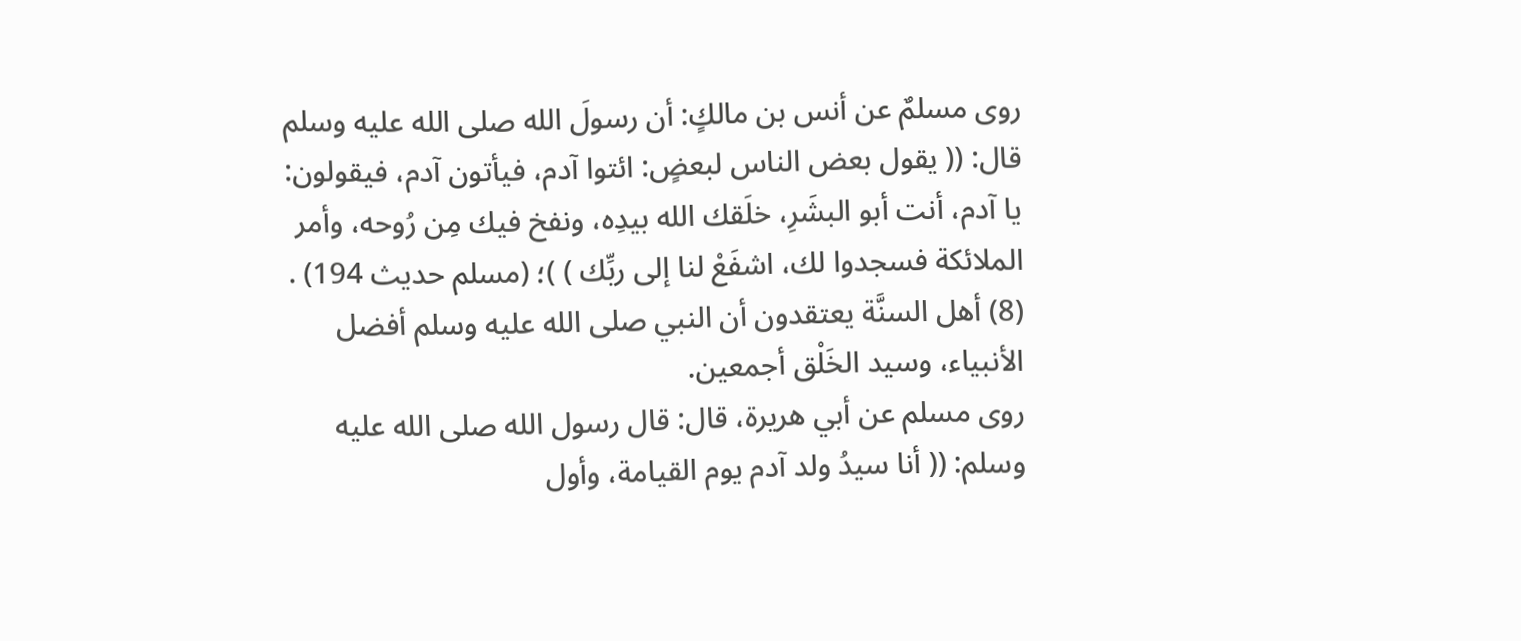روى مسلمٌ عن أنس بن مالكٍ: أن رسولَ الله صلى الله عليه وسلم قال: (( يقول بعض الناس لبعضٍ: ائتوا آدم، فيأتون آدم، فيقولون: يا آدم، أنت أبو البشَرِ، خلَقك الله بيدِه، ونفخ فيك مِن رُوحه، وأمر الملائكة فسجدوا لك، اشفَعْ لنا إلى ربِّك ) )؛ (مسلم حديث 194) .
(8) أهل السنَّة يعتقدون أن النبي صلى الله عليه وسلم أفضل الأنبياء، وسيد الخَلْق أجمعين.
روى مسلم عن أبي هريرة، قال: قال رسول الله صلى الله عليه وسلم: (( أنا سيدُ ولد آدم يوم القيامة، وأول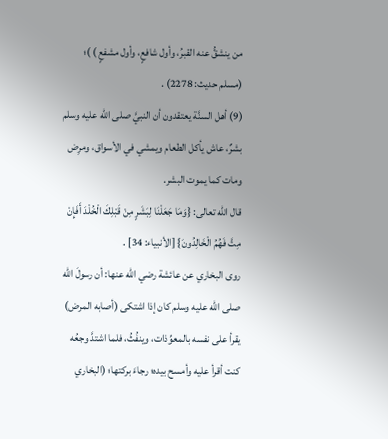من ينشقُّ عنه القبرُ، وأول شافعٍ، وأول مشفعٍ ) )؛ (مسلم حديث: 2278) .
(9) أهل السنَّة يعتقدون أن النبيَّ صلى الله عليه وسلم بشرٌ، عاش يأكل الطعام ويمشي في الأسواق، ومرِض ومات كما يموت البشر.
قال الله تعالى: {وَمَا جَعَلْنَا لِبَشَرٍ مِنْ قَبْلِكَ الْخُلْدَ أَفَإِنْ مِتَّ فَهُمُ الْخَالِدُونَ} [الأنبياء: 34] .
روى البخاري عن عائشة رضي الله عنها: أن رسولَ الله صلى الله عليه وسلم كان إذا اشتكى (أصابه المرض) يقرأ على نفسه بالمعوِّذات، وينفُثُ، فلما اشتدَّ وجعُه كنت أقرأ عليه وأمسح بيده؛ رجاءَ بركتها؛ (البخاري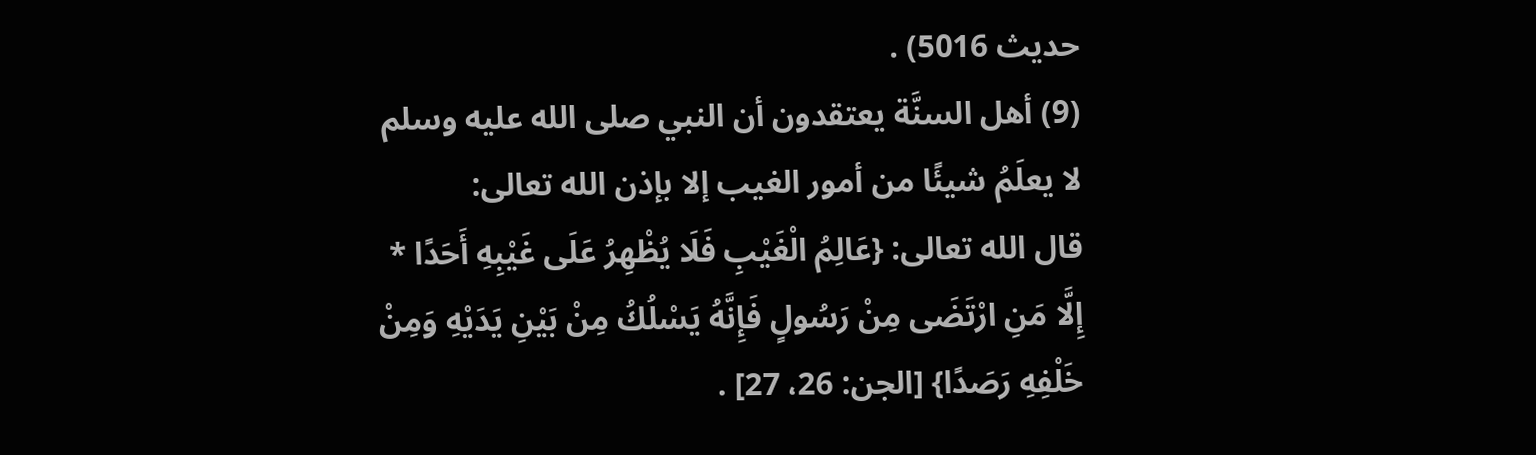حديث 5016) .
(9) أهل السنَّة يعتقدون أن النبي صلى الله عليه وسلم لا يعلَمُ شيئًا من أمور الغيب إلا بإذن الله تعالى:
قال الله تعالى: {عَالِمُ الْغَيْبِ فَلَا يُظْهِرُ عَلَى غَيْبِهِ أَحَدًا * إِلَّا مَنِ ارْتَضَى مِنْ رَسُولٍ فَإِنَّهُ يَسْلُكُ مِنْ بَيْنِ يَدَيْهِ وَمِنْ خَلْفِهِ رَصَدًا} [الجن: 26، 27] .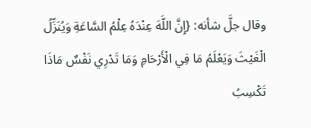وقال جلَّ شأنه: {إِنَّ اللَّهَ عِنْدَهُ عِلْمُ السَّاعَةِ وَيُنَزِّلُ الْغَيْثَ وَيَعْلَمُ مَا فِي الْأَرْحَامِ وَمَا تَدْرِي نَفْسٌ مَاذَا تَكْسِبُ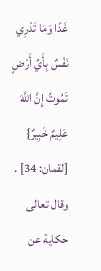غَدًا وَمَا تَدْرِي نَفْسٌ بِأَيِّ أَرْضٍ تَمُوتُ إِنَّ اللَّهَ عَلِيمٌ خَبِيرٌ} [لقمان: 34] .
وقال تعالى حكاية عن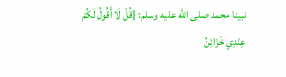نبينا محمد صلى الله عليه وسلم: {قُلْ لَا أَقُولُ لَكُمْ عِنْدِي خَزَائِنُ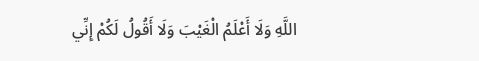اللَّهِ وَلَا أَعْلَمُ الْغَيْبَ وَلَا أَقُولُ لَكُمْ إِنِّي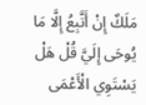مَلَكٌ إِنْ أَتَّبِعُ إِلَّا مَا يُوحَى إِلَيَّ قُلْ هَلْ يَسْتَوِي الْأَعْمَى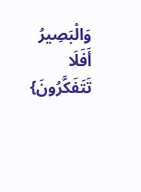وَالْبَصِيرُ أَفَلَا تَتَفَكَّرُونَ}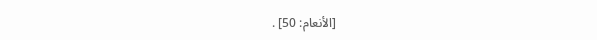[الأنعام: 50] .